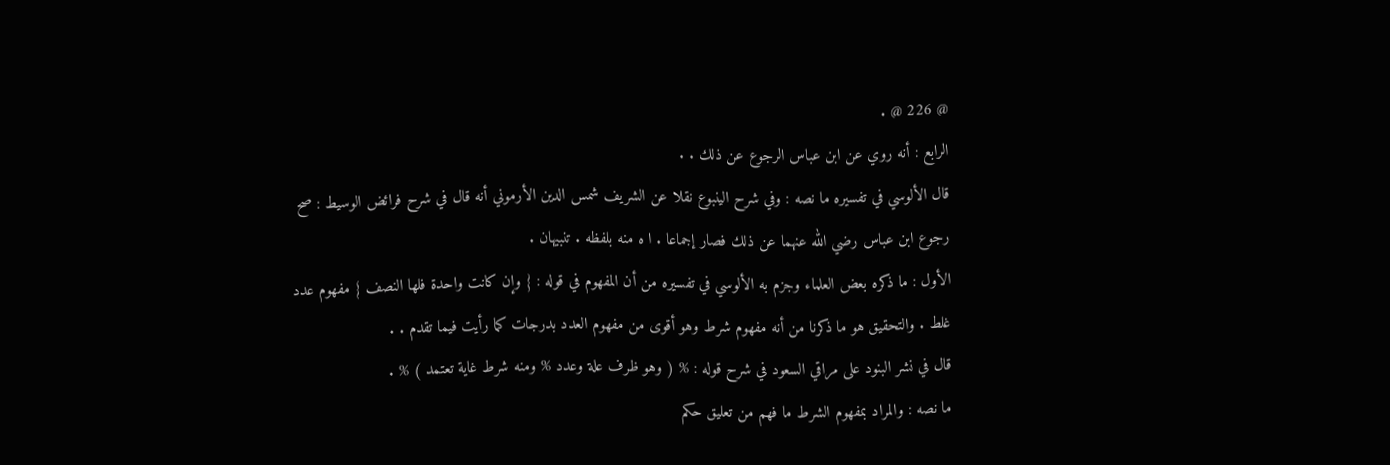@ 226 @ .
الرابع : أنه روي عن ابن عباس الرجوع عن ذلك . .
قال الألوسي في تفسيره ما نصه : وفي شرح الينبوع نقلا عن الشريف شمس الدين الأرموني أنه قال في شرح فرائض الوسيط : صح رجوع ابن عباس رضي الله عنهما عن ذلك فصار إجماعا . ا ه منه بلفظه . تنبيهان .
الأول : ما ذكره بعض العلماء وجزم به الألوسي في تفسيره من أن المفهوم في قوله : { وإن كانت واحدة فلها النصف } مفهوم عدد غلط . والتحقيق هو ما ذكرنا من أنه مفهوم شرط وهو أقوى من مفهوم العدد بدرجات كما رأيت فيما تقدم . .
قال في نشر البنود على مراقي السعود في شرح قوله : % ( وهو ظرف علة وعدد % ومنه شرط غاية تعتمد ) % .
ما نصه : والمراد بمفهوم الشرط ما فهم من تعليق حكم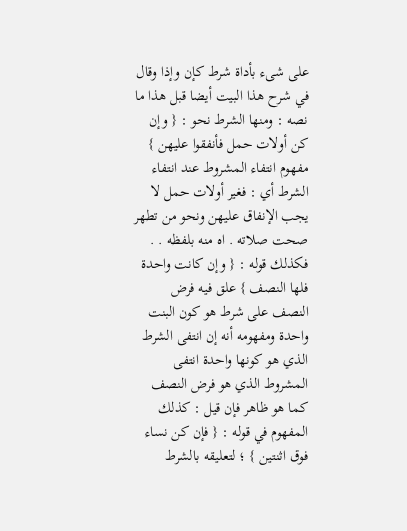على شىء بأداة شرط كإن وإذا وقال في شرح هذا البيت أيضا قبل هذا ما نصه : ومنها الشرط نحو : { وإن كن أولات حمل فأنفقوا عليهن } مفهوم انتفاء المشروط عند انتفاء الشرط أي : فغير أولات حمل لا يجب الإنفاق عليهن ونحو من تطهر صحت صلاته . اه منه بلفظه . .
فكذلك قوله : { وإن كانت واحدة فلها النصف } علق فيه فرض النصف على شرط هو كون البنت واحدة ومفهومه أنه إن انتفى الشرط الذي هو كونها واحدة انتفى المشروط الذي هو فرض النصف كما هو ظاهر فإن قيل : كذلك المفهوم في قوله : { فإن كن نساء فوق اثنتين } ؛ لتعليقه بالشرط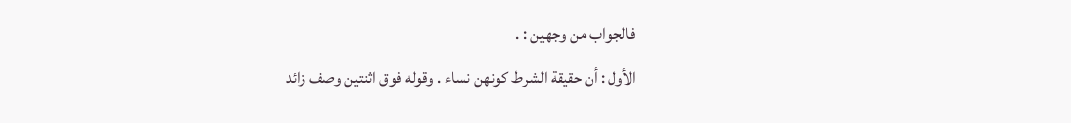فالجواب من وجهين : .
الأول : أن حقيقة الشرط كونهن نساء . وقوله فوق اثنتين وصف زائد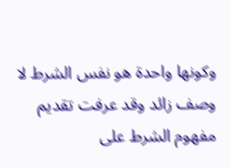وكونها واحدة هو نفس الشرط لا وصف زائد وقد عرفت تقديم مفهوم الشرط على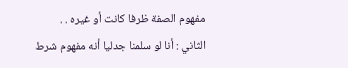مفهوم الصفة ظرفا كانت أو غيره . .
الثاني : أنا لو سلمنا جدليا أنه مفهوم شرط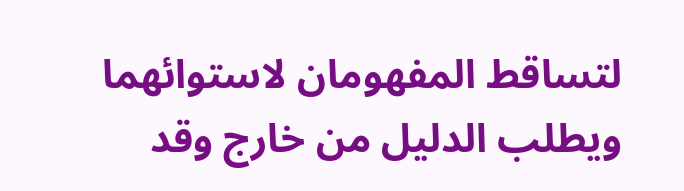لتساقط المفهومان لاستوائهما ويطلب الدليل من خارج وقد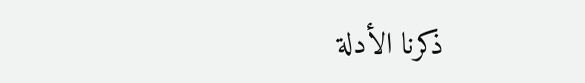ذكرنا الأدلة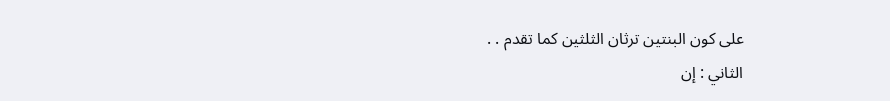على كون البنتين ترثان الثلثين كما تقدم . .
الثاني : إن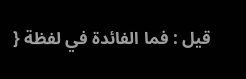قيل : فما الفائدة في لفظة {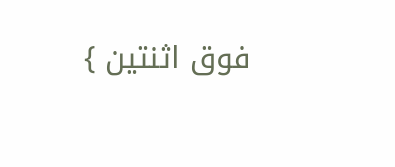فوق اثنتين }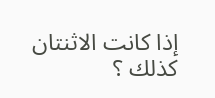إذا كانت الاثنتان كذلك ؟